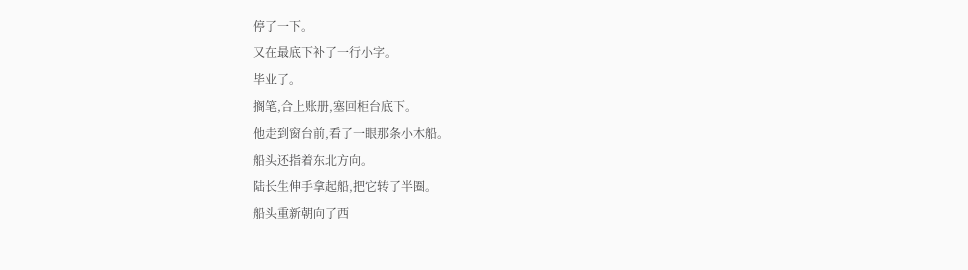停了一下。
又在最底下补了一行小字。
毕业了。
搁笔,合上账册,塞回柜台底下。
他走到窗台前,看了一眼那条小木船。
船头还指着东北方向。
陆长生伸手拿起船,把它转了半圈。
船头重新朝向了西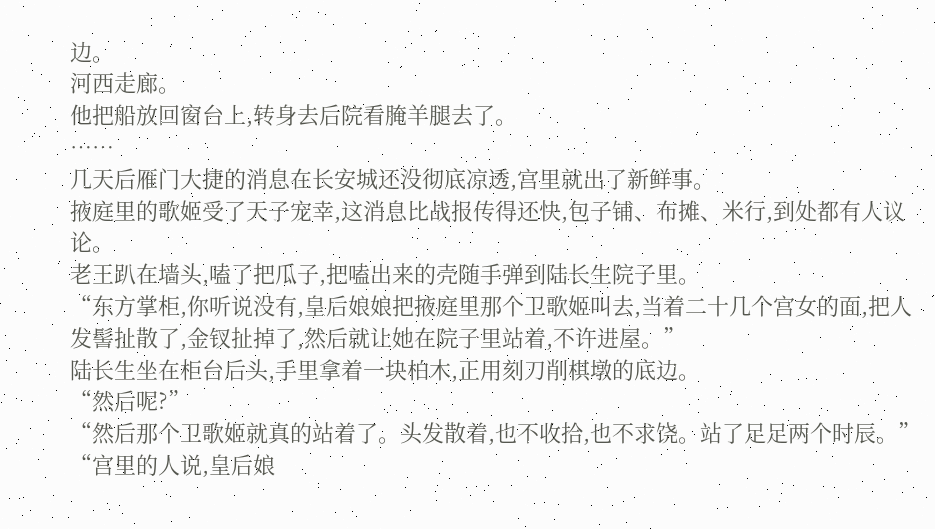边。
河西走廊。
他把船放回窗台上,转身去后院看腌羊腿去了。
……
几天后雁门大捷的消息在长安城还没彻底凉透,宫里就出了新鲜事。
掖庭里的歌姬受了天子宠幸,这消息比战报传得还快,包子铺、布摊、米行,到处都有人议论。
老王趴在墙头,嗑了把瓜子,把嗑出来的壳随手弹到陆长生院子里。
“东方掌柜,你听说没有,皇后娘娘把掖庭里那个卫歌姬叫去,当着二十几个宫女的面,把人发髻扯散了,金钗扯掉了,然后就让她在院子里站着,不许进屋。”
陆长生坐在柜台后头,手里拿着一块柏木,正用刻刀削棋墩的底边。
“然后呢?”
“然后那个卫歌姬就真的站着了。头发散着,也不收拾,也不求饶。站了足足两个时辰。”
“宫里的人说,皇后娘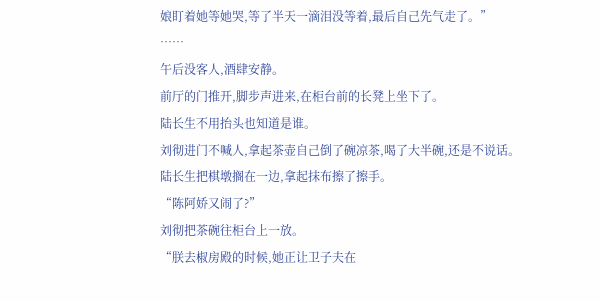娘盯着她等她哭,等了半天一滴泪没等着,最后自己先气走了。”
……
午后没客人,酒肆安静。
前厅的门推开,脚步声进来,在柜台前的长凳上坐下了。
陆长生不用抬头也知道是谁。
刘彻进门不喊人,拿起茶壶自己倒了碗凉茶,喝了大半碗,还是不说话。
陆长生把棋墩搁在一边,拿起抹布擦了擦手。
“陈阿娇又闹了?”
刘彻把茶碗往柜台上一放。
“朕去椒房殿的时候,她正让卫子夫在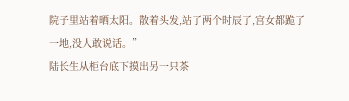院子里站着晒太阳。散着头发,站了两个时辰了,宫女都跪了一地,没人敢说话。”
陆长生从柜台底下摸出另一只茶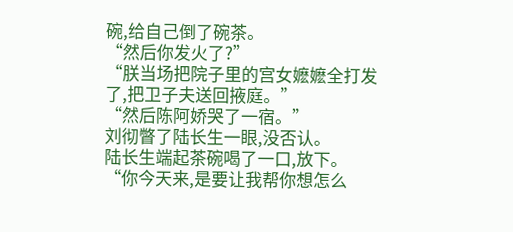碗,给自己倒了碗茶。
“然后你发火了?”
“朕当场把院子里的宫女嬷嬷全打发了,把卫子夫送回掖庭。”
“然后陈阿娇哭了一宿。”
刘彻瞥了陆长生一眼,没否认。
陆长生端起茶碗喝了一口,放下。
“你今天来,是要让我帮你想怎么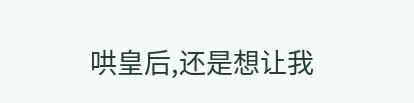哄皇后,还是想让我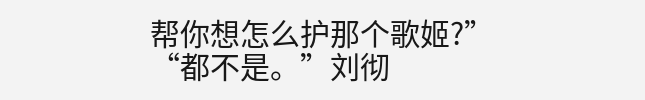帮你想怎么护那个歌姬?”
“都不是。”刘彻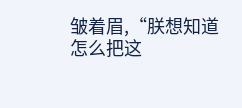皱着眉,“朕想知道怎么把这